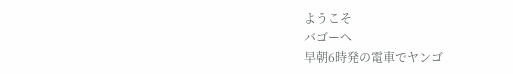ようこそ
バゴーへ
早朝6時発の電車でヤンゴ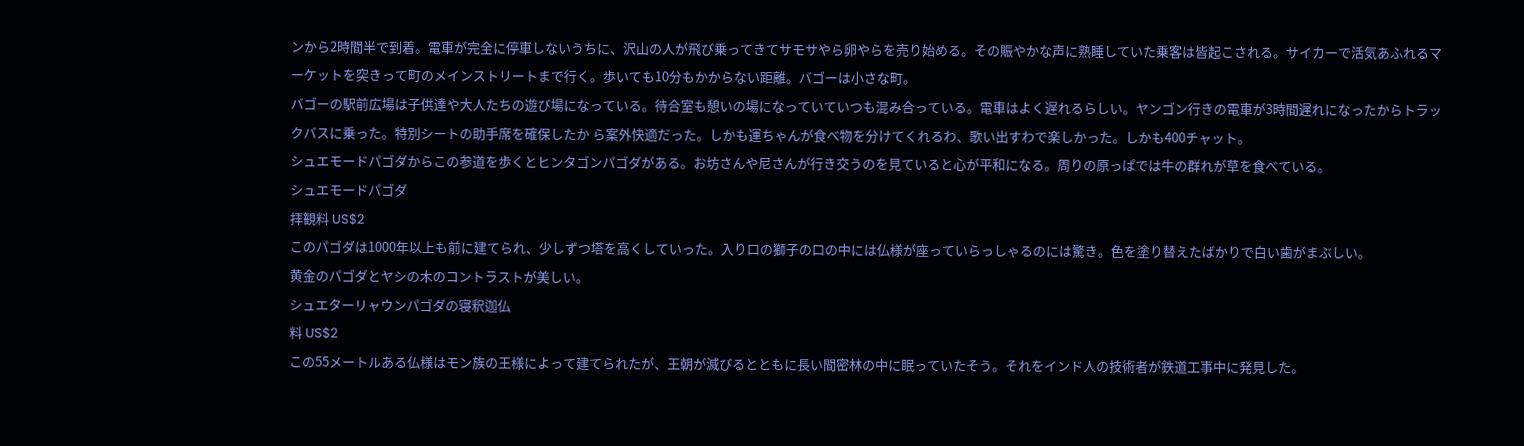ンから2時間半で到着。電車が完全に停車しないうちに、沢山の人が飛び乗ってきてサモサやら卵やらを売り始める。その賑やかな声に熟睡していた乗客は皆起こされる。サイカーで活気あふれるマーケットを突きって町のメインストリートまで行く。歩いても10分もかからない距離。バゴーは小さな町。
バゴーの駅前広場は子供達や大人たちの遊び場になっている。待合室も憩いの場になっていていつも混み合っている。電車はよく遅れるらしい。ヤンゴン行きの電車が3時間遅れになったからトラックバスに乗った。特別シートの助手席を確保したか ら案外快適だった。しかも運ちゃんが食べ物を分けてくれるわ、歌い出すわで楽しかった。しかも400チャット。
シュエモードパゴダからこの参道を歩くとヒンタゴンパゴダがある。お坊さんや尼さんが行き交うのを見ていると心が平和になる。周りの原っぱでは牛の群れが草を食べている。
シュエモードパゴダ
拝観料 US$2
このパゴダは1000年以上も前に建てられ、少しずつ塔を高くしていった。入り口の獅子の口の中には仏様が座っていらっしゃるのには驚き。色を塗り替えたばかりで白い歯がまぶしい。
黄金のパゴダとヤシの木のコントラストが美しい。
シュエターリャウンパゴダの寝釈迦仏
料 US$2
この55メートルある仏様はモン族の王様によって建てられたが、王朝が滅びるとともに長い間密林の中に眠っていたそう。それをインド人の技術者が鉄道工事中に発見した。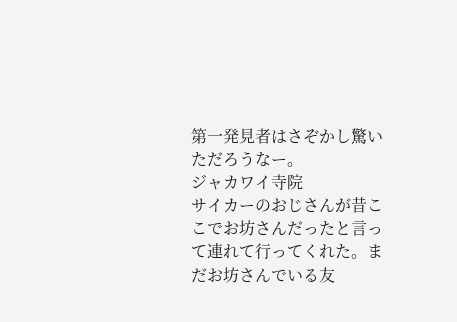第一発見者はさぞかし驚いただろうなー。
ジャカワイ寺院
サイカーのおじさんが昔ここでお坊さんだったと言って連れて行ってくれた。まだお坊さんでいる友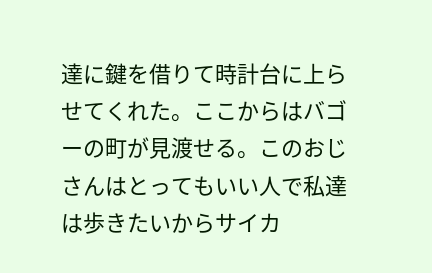達に鍵を借りて時計台に上らせてくれた。ここからはバゴーの町が見渡せる。このおじさんはとってもいい人で私達は歩きたいからサイカ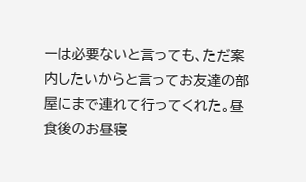ーは必要ないと言っても、ただ案内したいからと言ってお友達の部屋にまで連れて行ってくれた。昼食後のお昼寝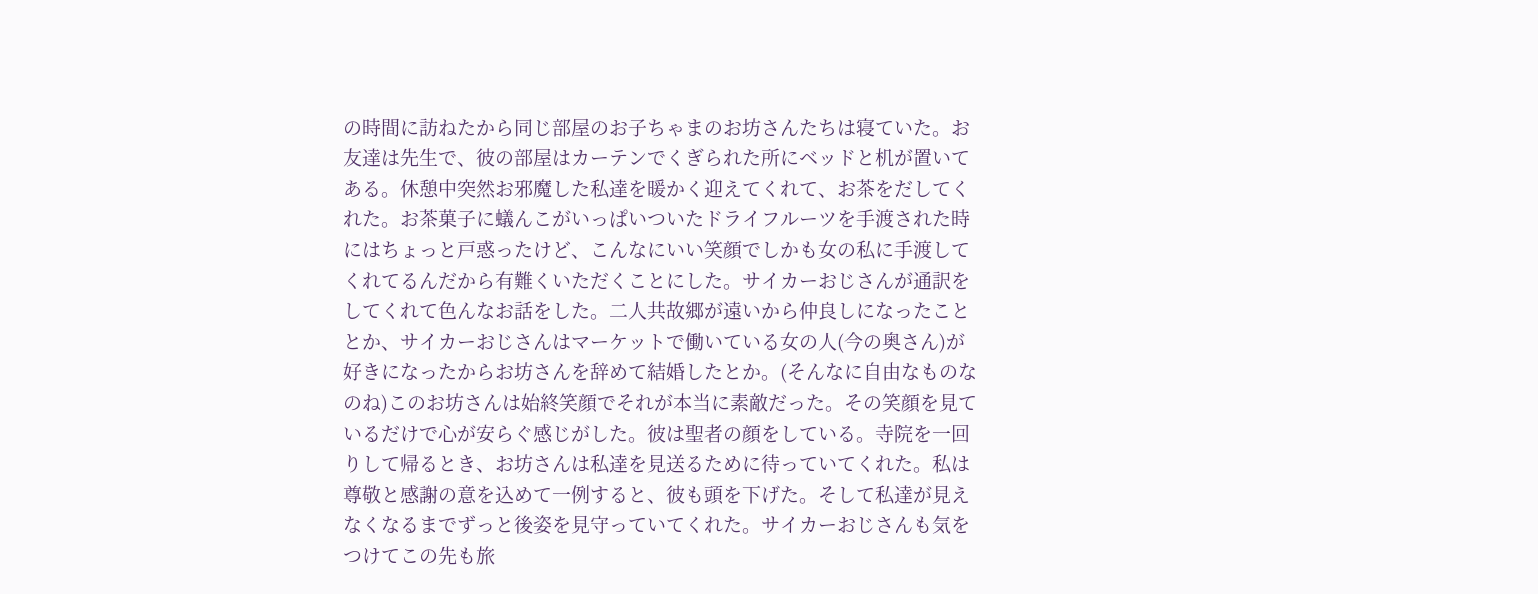の時間に訪ねたから同じ部屋のお子ちゃまのお坊さんたちは寝ていた。お友達は先生で、彼の部屋はカーテンでくぎられた所にベッドと机が置いてある。休憩中突然お邪魔した私達を暖かく迎えてくれて、お茶をだしてくれた。お茶菓子に蟻んこがいっぱいついたドライフルーツを手渡された時にはちょっと戸惑ったけど、こんなにいい笑顔でしかも女の私に手渡してくれてるんだから有難くいただくことにした。サイカーおじさんが通訳をしてくれて色んなお話をした。二人共故郷が遠いから仲良しになったこととか、サイカーおじさんはマーケットで働いている女の人(今の奥さん)が好きになったからお坊さんを辞めて結婚したとか。(そんなに自由なものなのね)このお坊さんは始終笑顔でそれが本当に素敵だった。その笑顔を見ているだけで心が安らぐ感じがした。彼は聖者の顔をしている。寺院を一回りして帰るとき、お坊さんは私達を見送るために待っていてくれた。私は尊敬と感謝の意を込めて一例すると、彼も頭を下げた。そして私達が見えなくなるまでずっと後姿を見守っていてくれた。サイカーおじさんも気をつけてこの先も旅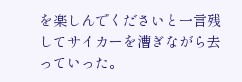を楽しんでくださいと一言残してサイカーを漕ぎながら去っていった。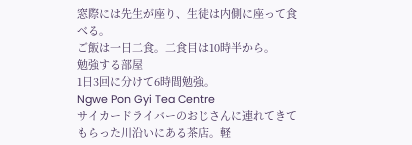窓際には先生が座り、生徒は内側に座って食べる。
ご飯は一日二食。二食目は10時半から。
勉強する部屋
1日3回に分けて6時間勉強。
Ngwe Pon Gyi Tea Centre
サイカードライバーのおじさんに連れてきてもらった川沿いにある茶店。軽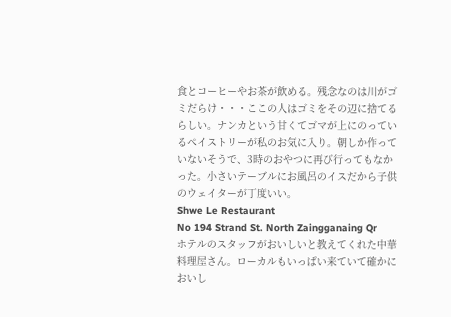食とコーヒーやお茶が飲める。残念なのは川がゴミだらけ・・・ここの人はゴミをその辺に捨てるらしい。ナンカという甘くてゴマが上にのっているペイストリーが私のお気に入り。朝しか作っていないそうで、3時のおやつに再び行ってもなかった。小さいテーブルにお風呂のイスだから子供のウェイターが丁度いい。
Shwe Le Restaurant
No 194 Strand St. North Zaingganaing Qr
ホテルのスタッフがおいしいと教えてくれた中華料理屋さん。ローカルもいっぱい来ていて確かにおいし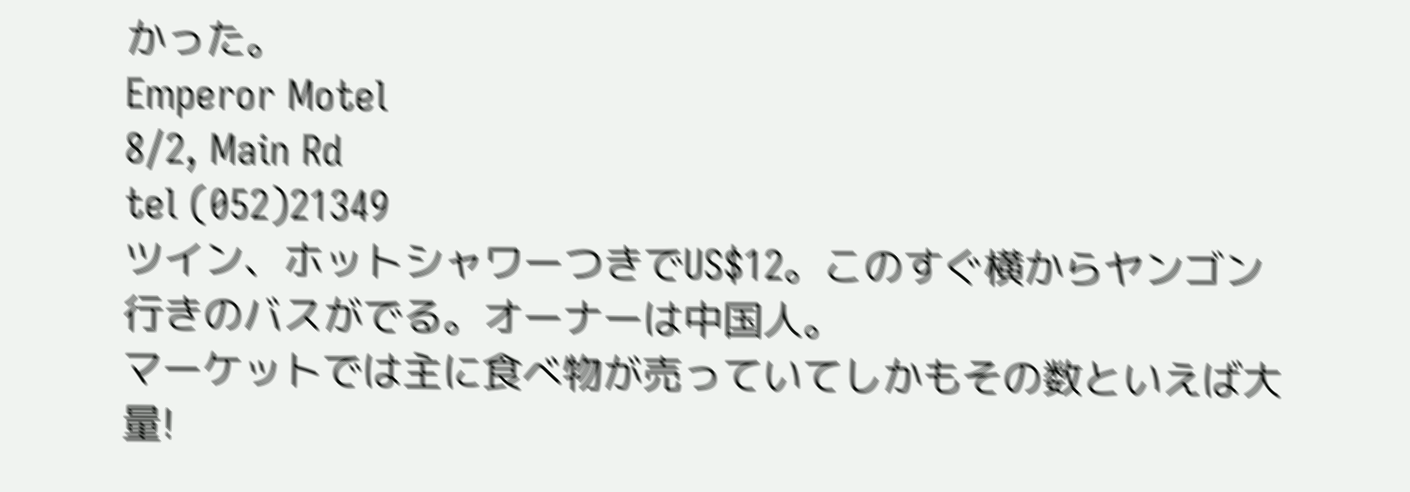かった。
Emperor Motel
8/2, Main Rd
tel (052)21349
ツイン、ホットシャワーつきでUS$12。このすぐ横からヤンゴン行きのバスがでる。オーナーは中国人。
マーケットでは主に食べ物が売っていてしかもその数といえば大量!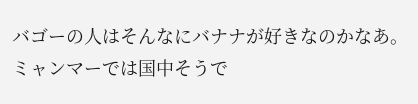バゴーの人はそんなにバナナが好きなのかなあ。
ミャンマーでは国中そうで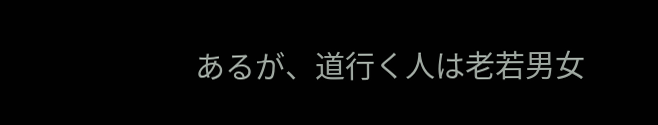あるが、道行く人は老若男女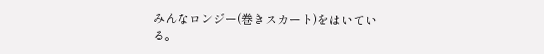みんなロンジー(巻きスカート)をはいている。